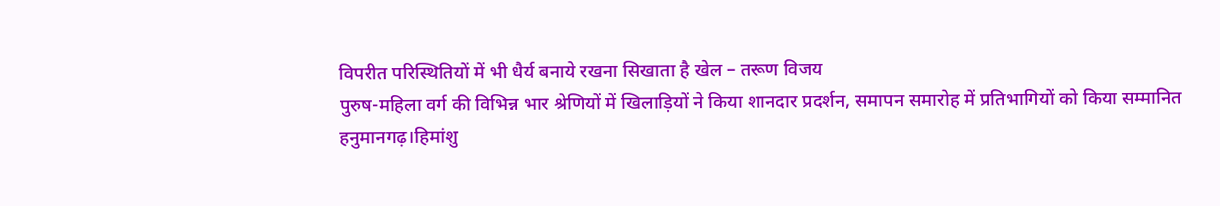विपरीत परिस्थितियों में भी धैर्य बनाये रखना सिखाता है खेल – तरूण विजय
पुरुष-महिला वर्ग की विभिन्न भार श्रेणियों में खिलाड़ियों ने किया शानदार प्रदर्शन, समापन समारोह में प्रतिभागियों को किया सम्मानित
हनुमानगढ़।हिमांशु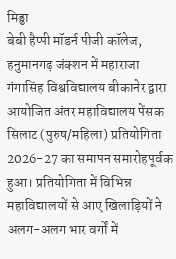मिड्ढा
बेबी हैप्पी मॉडर्न पीजी कॉलेज, हनुमानगढ़ जंक्शन में महाराजा गंगासिंह विश्वविद्यालय बीकानेर द्वारा आयोजित अंतर महाविद्यालय पेंसक सिलाट (पुरुष/महिला) प्रतियोगिता 2026-27 का समापन समारोहपूर्वक हुआ। प्रतियोगिता में विभिन्न महाविद्यालयों से आए खिलाड़ियों ने अलग-अलग भार वर्गों में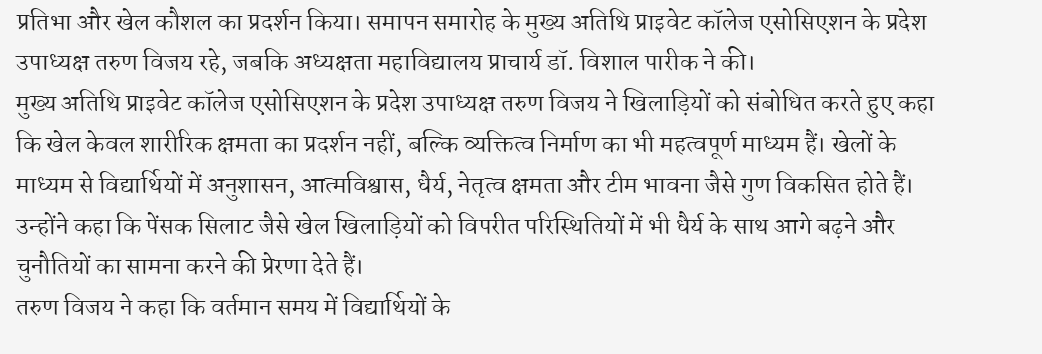प्रतिभा और खेल कौशल का प्रदर्शन किया। समापन समारोह के मुख्य अतिथि प्राइवेट कॉलेज एसोसिएशन के प्रदेश उपाध्यक्ष तरुण विजय रहे, जबकि अध्यक्षता महाविद्यालय प्राचार्य डॉ. विशाल पारीक ने की।
मुख्य अतिथि प्राइवेट कॉलेज एसोसिएशन के प्रदेश उपाध्यक्ष तरुण विजय ने खिलाड़ियों को संबोधित करते हुए कहा कि खेल केवल शारीरिक क्षमता का प्रदर्शन नहीं, बल्कि व्यक्तित्व निर्माण का भी महत्वपूर्ण माध्यम हैं। खेलों के माध्यम से विद्यार्थियों में अनुशासन, आत्मविश्वास, धैर्य, नेतृत्व क्षमता और टीम भावना जैसे गुण विकसित होते हैं। उन्होंने कहा कि पेंसक सिलाट जैसे खेल खिलाड़ियों को विपरीत परिस्थितियों में भी धैर्य के साथ आगे बढ़ने और चुनौतियों का सामना करने की प्रेरणा देते हैं।
तरुण विजय ने कहा कि वर्तमान समय में विद्यार्थियों के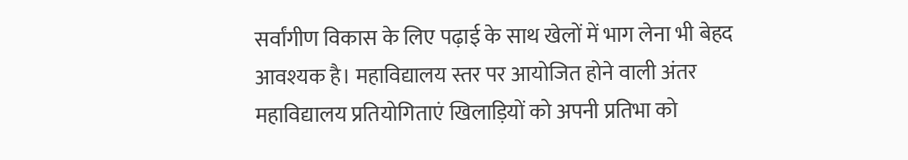सर्वांगीण विकास के लिए पढ़ाई के साथ खेलों में भाग लेना भी बेहद आवश्यक है। महाविद्यालय स्तर पर आयोजित होने वाली अंतर महाविद्यालय प्रतियोगिताएं खिलाड़ियों को अपनी प्रतिभा को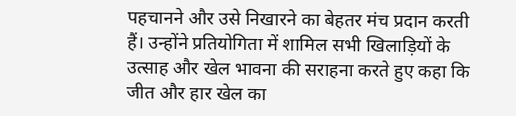पहचानने और उसे निखारने का बेहतर मंच प्रदान करती हैं। उन्होंने प्रतियोगिता में शामिल सभी खिलाड़ियों के उत्साह और खेल भावना की सराहना करते हुए कहा कि जीत और हार खेल का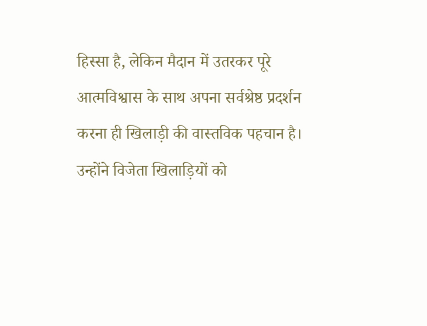हिस्सा है, लेकिन मैदान में उतरकर पूरे आत्मविश्वास के साथ अपना सर्वश्रेष्ठ प्रदर्शन करना ही खिलाड़ी की वास्तविक पहचान है।
उन्होंने विजेता खिलाड़ियों को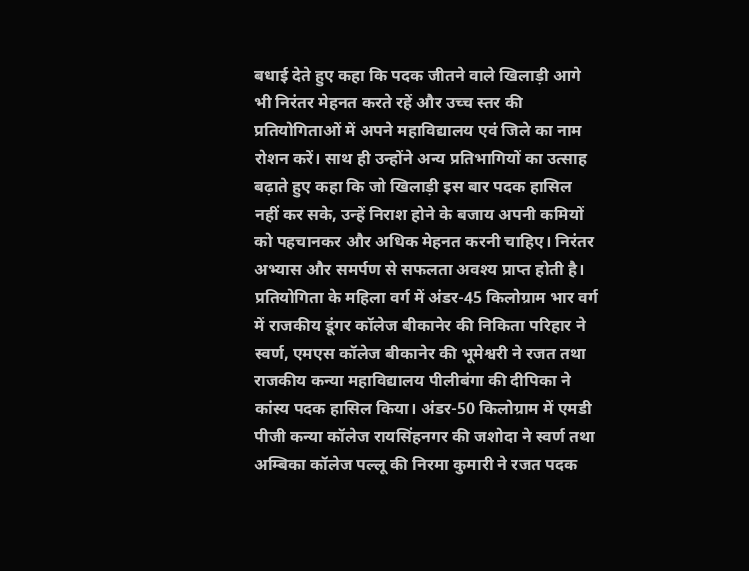बधाई देते हुए कहा कि पदक जीतने वाले खिलाड़ी आगे भी निरंतर मेहनत करते रहें और उच्च स्तर की प्रतियोगिताओं में अपने महाविद्यालय एवं जिले का नाम रोशन करें। साथ ही उन्होंने अन्य प्रतिभागियों का उत्साह बढ़ाते हुए कहा कि जो खिलाड़ी इस बार पदक हासिल नहीं कर सके, उन्हें निराश होने के बजाय अपनी कमियों को पहचानकर और अधिक मेहनत करनी चाहिए। निरंतर अभ्यास और समर्पण से सफलता अवश्य प्राप्त होती है।
प्रतियोगिता के महिला वर्ग में अंडर-45 किलोग्राम भार वर्ग में राजकीय डूंगर कॉलेज बीकानेर की निकिता परिहार ने स्वर्ण, एमएस कॉलेज बीकानेर की भूमेश्वरी ने रजत तथा राजकीय कन्या महाविद्यालय पीलीबंगा की दीपिका ने कांस्य पदक हासिल किया। अंडर-50 किलोग्राम में एमडी पीजी कन्या कॉलेज रायसिंहनगर की जशोदा ने स्वर्ण तथा अम्बिका कॉलेज पल्लू की निरमा कुमारी ने रजत पदक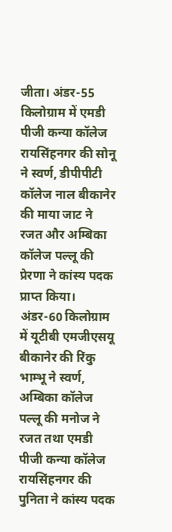जीता। अंडर-55 किलोग्राम में एमडी पीजी कन्या कॉलेज रायसिंहनगर की सोनू ने स्वर्ण, डीपीपीटी कॉलेज नाल बीकानेर की माया जाट ने रजत और अम्बिका कॉलेज पल्लू की प्रेरणा ने कांस्य पदक प्राप्त किया। अंडर-60 किलोग्राम में यूटीबी एमजीएसयू बीकानेर की रिंकु भाम्भू ने स्वर्ण, अम्बिका कॉलेज पल्लू की मनोज ने रजत तथा एमडी पीजी कन्या कॉलेज रायसिंहनगर की पुनिता ने कांस्य पदक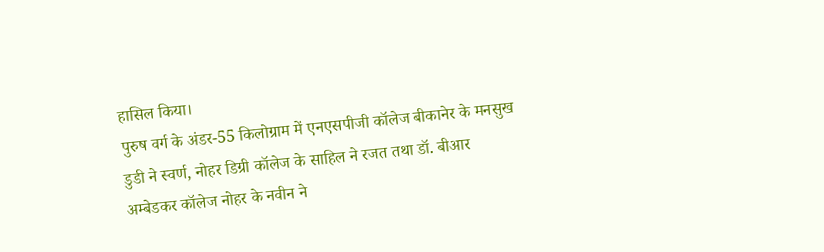हासिल किया।
पुरुष वर्ग के अंडर-55 किलोग्राम में एनएसपीजी कॉलेज बीकानेर के मनसुख डुडी ने स्वर्ण, नोहर डिग्री कॉलेज के साहिल ने रजत तथा डॉ. बीआर अम्बेडकर कॉलेज नोहर के नवीन ने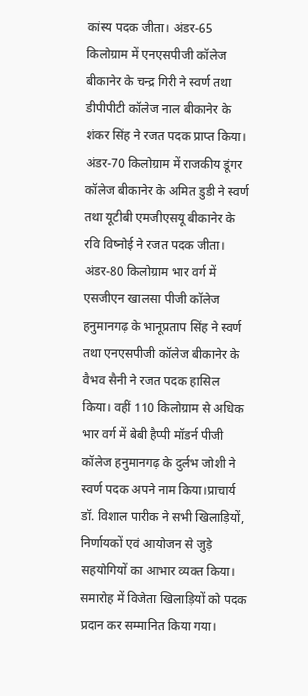कांस्य पदक जीता। अंडर-65 किलोग्राम में एनएसपीजी कॉलेज बीकानेर के चन्द्र गिरी ने स्वर्ण तथा डीपीपीटी कॉलेज नाल बीकानेर के शंकर सिंह ने रजत पदक प्राप्त किया। अंडर-70 किलोग्राम में राजकीय डूंगर कॉलेज बीकानेर के अमित डुडी ने स्वर्ण तथा यूटीबी एमजीएसयू बीकानेर के रवि विष्नोई ने रजत पदक जीता।
अंडर-80 किलोग्राम भार वर्ग में एसजीएन खालसा पीजी कॉलेज हनुमानगढ़ के भानूप्रताप सिंह ने स्वर्ण तथा एनएसपीजी कॉलेज बीकानेर के वैभव सैनी ने रजत पदक हासिल किया। वहीं 110 किलोग्राम से अधिक भार वर्ग में बेबी हैप्पी मॉडर्न पीजी कॉलेज हनुमानगढ़ के दुर्लभ जोशी ने स्वर्ण पदक अपने नाम किया।प्राचार्य डॉ. विशाल पारीक ने सभी खिलाड़ियों, निर्णायकों एवं आयोजन से जुड़े सहयोगियों का आभार व्यक्त किया। समारोह में विजेता खिलाड़ियों को पदक प्रदान कर सम्मानित किया गया।